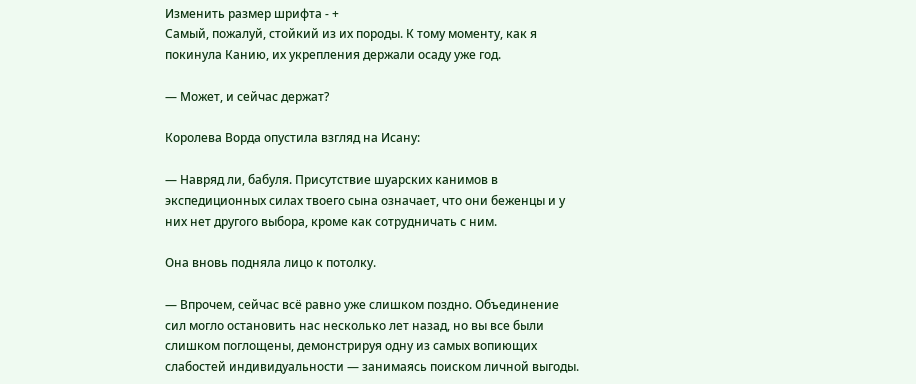Изменить размер шрифта - +
Самый, пожалуй, стойкий из их породы. К тому моменту, как я покинула Канию, их укрепления держали осаду уже год.

— Может, и сейчас держат?

Королева Ворда опустила взгляд на Исану:

— Навряд ли, бабуля. Присутствие шуарских канимов в экспедиционных силах твоего сына означает, что они беженцы и у них нет другого выбора, кроме как сотрудничать с ним.

Она вновь подняла лицо к потолку.

— Впрочем, сейчас всё равно уже слишком поздно. Объединение сил могло остановить нас несколько лет назад, но вы все были слишком поглощены, демонстрируя одну из самых вопиющих слабостей индивидуальности — занимаясь поиском личной выгоды.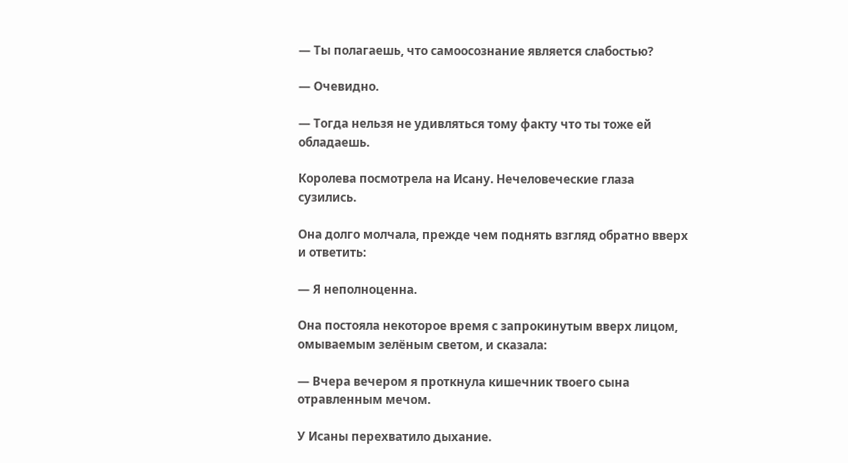— Ты полагаешь, что самоосознание является слабостью?

— Очевидно.

— Тогда нельзя не удивляться тому факту что ты тоже ей обладаешь.

Королева посмотрела на Исану. Нечеловеческие глаза сузились.

Она долго молчала, прежде чем поднять взгляд обратно вверх и ответить:

— Я неполноценна.

Она постояла некоторое время с запрокинутым вверх лицом, омываемым зелёным светом, и сказала:

— Вчера вечером я проткнула кишечник твоего сына отравленным мечом.

У Исаны перехватило дыхание.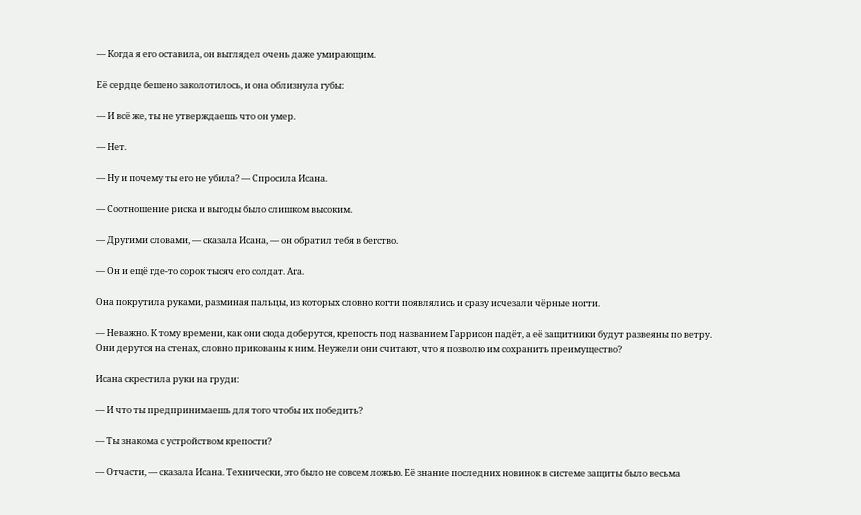— Когда я его оставила, он выглядел очень даже умирающим.

Её сердце бешено заколотилось, и она облизнула губы:

— И всё же, ты не утверждаешь что он умер.

— Нет.

— Ну и почему ты его не убила? — Спросила Исана.

— Соотношение риска и выгоды было слишком высоким.

— Другими словами, — сказала Исана, — он обратил тебя в бегство.

— Он и ещё где-то сорок тысяч его солдат. Ага.

Она покрутила руками, разминая пальцы, из которых словно когти появлялись и сразу исчезали чёрные ногти.

— Неважно. К тому времени, как они сюда доберутся, крепость под названием Гаррисон падёт, а её защитники будут развеяны по ветру. Они дерутся на стенах, словно прикованы к ним. Неужели они считают, что я позволю им сохранить преимущество?

Исана скрестила руки на груди:

— И что ты предпринимаешь для того чтобы их победить?

— Ты знакома с устройством крепости?

— Отчасти, — сказала Исана. Технически, это было не совсем ложью. Её знание последних новинок в системе защиты было весьма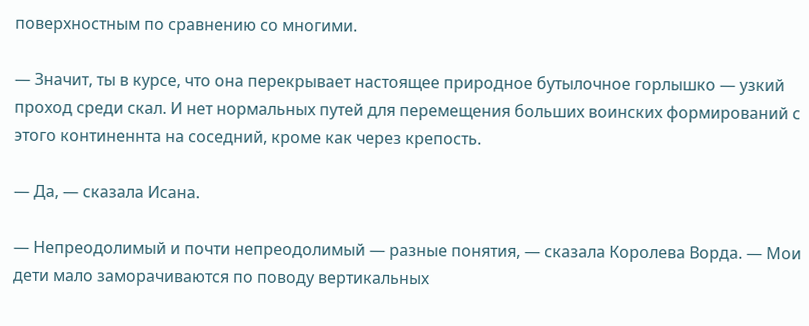поверхностным по сравнению со многими.

— Значит, ты в курсе, что она перекрывает настоящее природное бутылочное горлышко — узкий проход среди скал. И нет нормальных путей для перемещения больших воинских формирований с этого континеннта на соседний, кроме как через крепость.

— Да, — сказала Исана.

— Непреодолимый и почти непреодолимый — разные понятия, — сказала Королева Ворда. — Мои дети мало заморачиваются по поводу вертикальных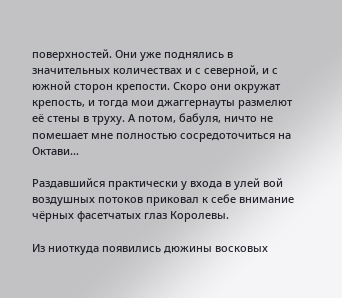поверхностей. Они уже поднялись в значительных количествах и с северной, и с южной сторон крепости. Скоро они окружат крепость, и тогда мои джаггернауты размелют её стены в труху. А потом, бабуля, ничто не помешает мне полностью сосредоточиться на Октави…

Раздавшийся практически у входа в улей вой воздушных потоков приковал к себе внимание чёрных фасетчатых глаз Королевы.

Из ниоткуда появились дюжины восковых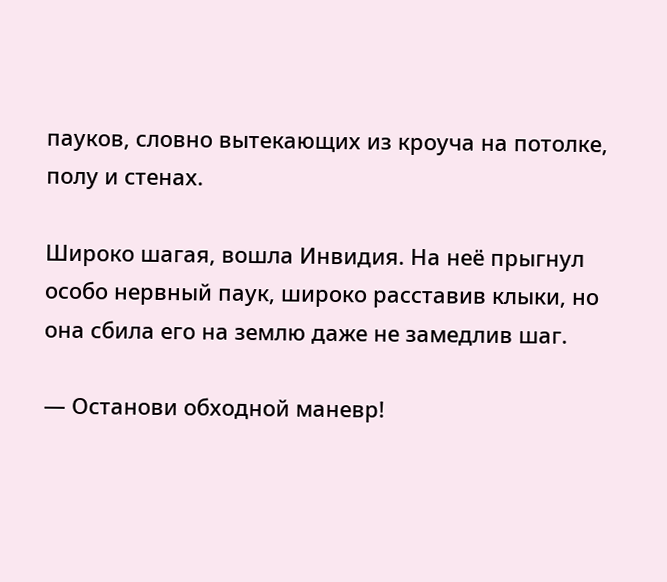пауков, словно вытекающих из кроуча на потолке, полу и стенах.

Широко шагая, вошла Инвидия. На неё прыгнул особо нервный паук, широко расставив клыки, но она сбила его на землю даже не замедлив шаг.

— Останови обходной маневр!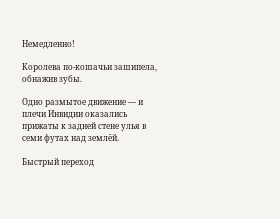Немедленно!

Королева по-кошачьи зашипела, обнажив зубы.

Одно размытое движение — и плечи Инвидии оказались прижаты к задней стене улья в семи футах над землёй.

Быстрый переход